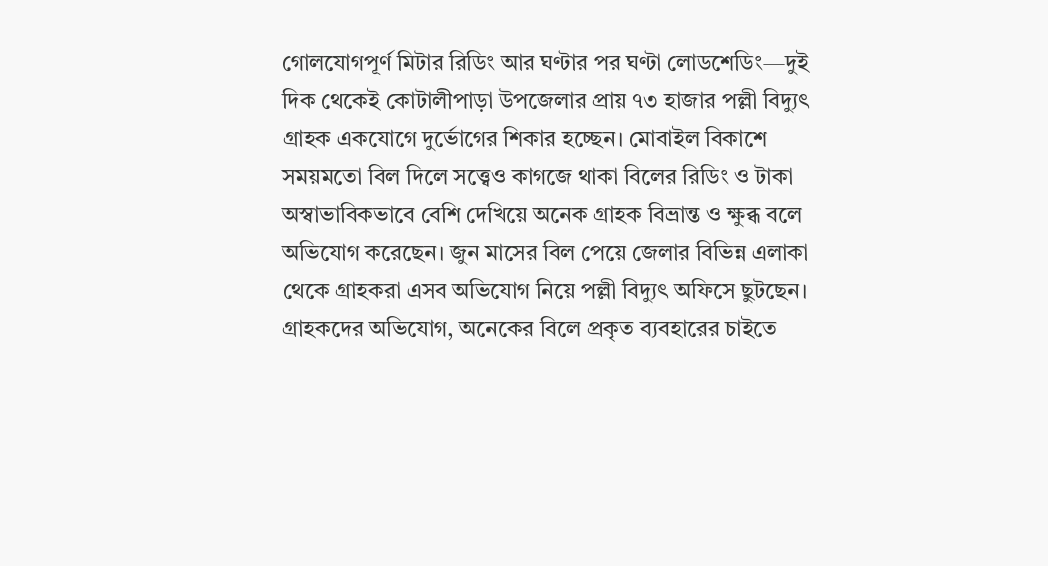গোলযোগপূর্ণ মিটার রিডিং আর ঘণ্টার পর ঘণ্টা লোডশেডিং—দুই দিক থেকেই কোটালীপাড়া উপজেলার প্রায় ৭৩ হাজার পল্লী বিদ্যুৎ গ্রাহক একযোগে দুর্ভোগের শিকার হচ্ছেন। মোবাইল বিকাশে সময়মতো বিল দিলে সত্ত্বেও কাগজে থাকা বিলের রিডিং ও টাকা অস্বাভাবিকভাবে বেশি দেখিয়ে অনেক গ্রাহক বিভ্রান্ত ও ক্ষুব্ধ বলে অভিযোগ করেছেন। জুন মাসের বিল পেয়ে জেলার বিভিন্ন এলাকা থেকে গ্রাহকরা এসব অভিযোগ নিয়ে পল্লী বিদ্যুৎ অফিসে ছুটছেন।
গ্রাহকদের অভিযোগ, অনেকের বিলে প্রকৃত ব্যবহারের চাইতে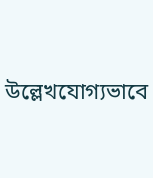উল্লেখযোগ্যভাবে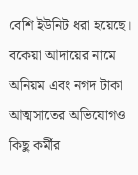বেশি ইউনিট ধরা হয়েছে। বকেয়া আদায়ের নামে অনিয়ম এবং নগদ টাকা আত্মসাতের অভিযোগও কিছু কর্মীর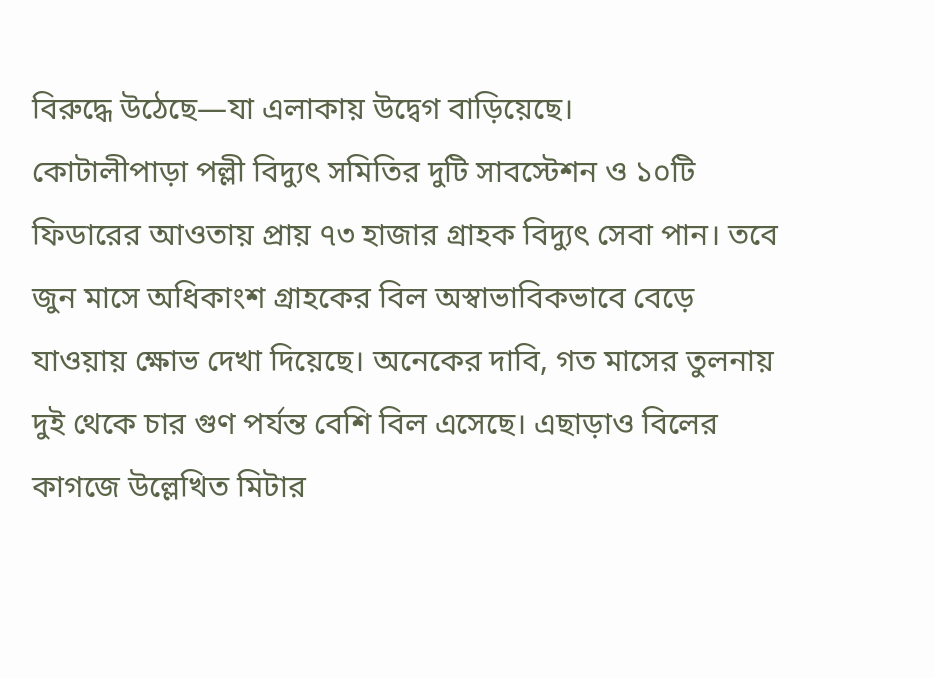বিরুদ্ধে উঠেছে—যা এলাকায় উদ্বেগ বাড়িয়েছে।
কোটালীপাড়া পল্লী বিদ্যুৎ সমিতির দুটি সাবস্টেশন ও ১০টি ফিডারের আওতায় প্রায় ৭৩ হাজার গ্রাহক বিদ্যুৎ সেবা পান। তবে জুন মাসে অধিকাংশ গ্রাহকের বিল অস্বাভাবিকভাবে বেড়ে যাওয়ায় ক্ষোভ দেখা দিয়েছে। অনেকের দাবি, গত মাসের তুলনায় দুই থেকে চার গুণ পর্যন্ত বেশি বিল এসেছে। এছাড়াও বিলের কাগজে উল্লেখিত মিটার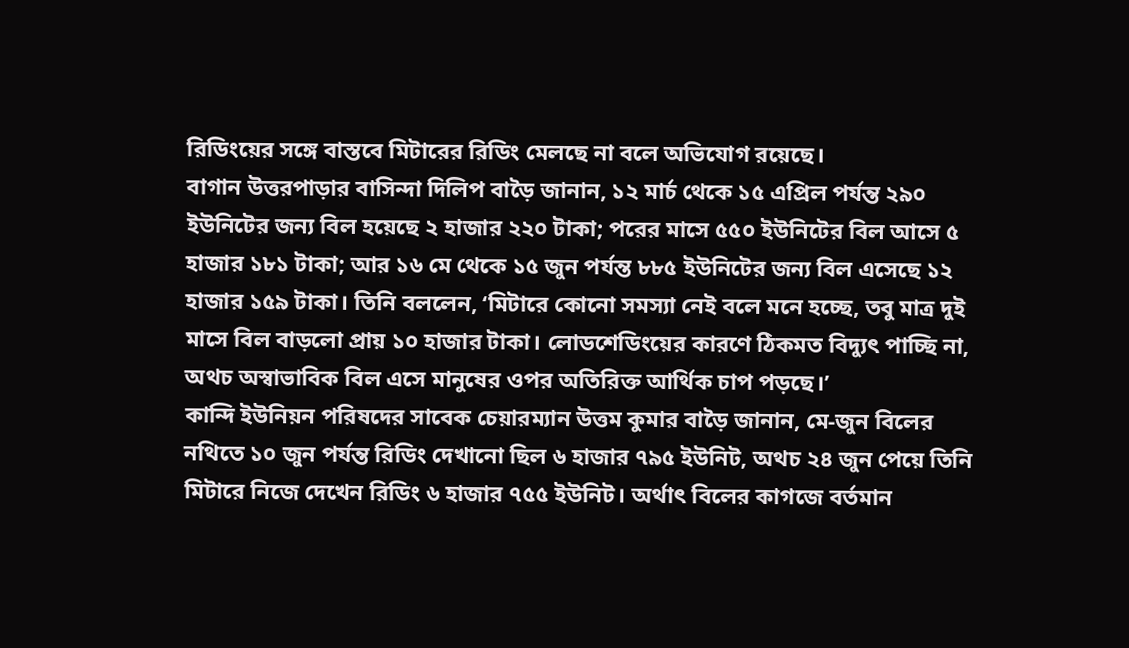রিডিংয়ের সঙ্গে বাস্তবে মিটারের রিডিং মেলছে না বলে অভিযোগ রয়েছে।
বাগান উত্তরপাড়ার বাসিন্দা দিলিপ বাড়ৈ জানান, ১২ মার্চ থেকে ১৫ এপ্রিল পর্যন্ত ২৯০ ইউনিটের জন্য বিল হয়েছে ২ হাজার ২২০ টাকা; পরের মাসে ৫৫০ ইউনিটের বিল আসে ৫ হাজার ১৮১ টাকা; আর ১৬ মে থেকে ১৫ জুন পর্যন্ত ৮৮৫ ইউনিটের জন্য বিল এসেছে ১২ হাজার ১৫৯ টাকা। তিনি বললেন, ‘মিটারে কোনো সমস্যা নেই বলে মনে হচ্ছে, তবু মাত্র দুই মাসে বিল বাড়লো প্রায় ১০ হাজার টাকা। লোডশেডিংয়ের কারণে ঠিকমত বিদ্যুৎ পাচ্ছি না, অথচ অস্বাভাবিক বিল এসে মানুষের ওপর অতিরিক্ত আর্থিক চাপ পড়ছে।’
কান্দি ইউনিয়ন পরিষদের সাবেক চেয়ারম্যান উত্তম কুমার বাড়ৈ জানান, মে-জুন বিলের নথিতে ১০ জুন পর্যন্ত রিডিং দেখানো ছিল ৬ হাজার ৭৯৫ ইউনিট, অথচ ২৪ জুন পেয়ে তিনি মিটারে নিজে দেখেন রিডিং ৬ হাজার ৭৫৫ ইউনিট। অর্থাৎ বিলের কাগজে বর্তমান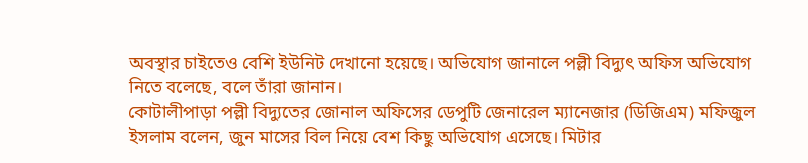অবস্থার চাইতেও বেশি ইউনিট দেখানো হয়েছে। অভিযোগ জানালে পল্লী বিদ্যুৎ অফিস অভিযোগ নিতে বলেছে, বলে তাঁরা জানান।
কোটালীপাড়া পল্লী বিদ্যুতের জোনাল অফিসের ডেপুটি জেনারেল ম্যানেজার (ডিজিএম) মফিজুল ইসলাম বলেন, জুন মাসের বিল নিয়ে বেশ কিছু অভিযোগ এসেছে। মিটার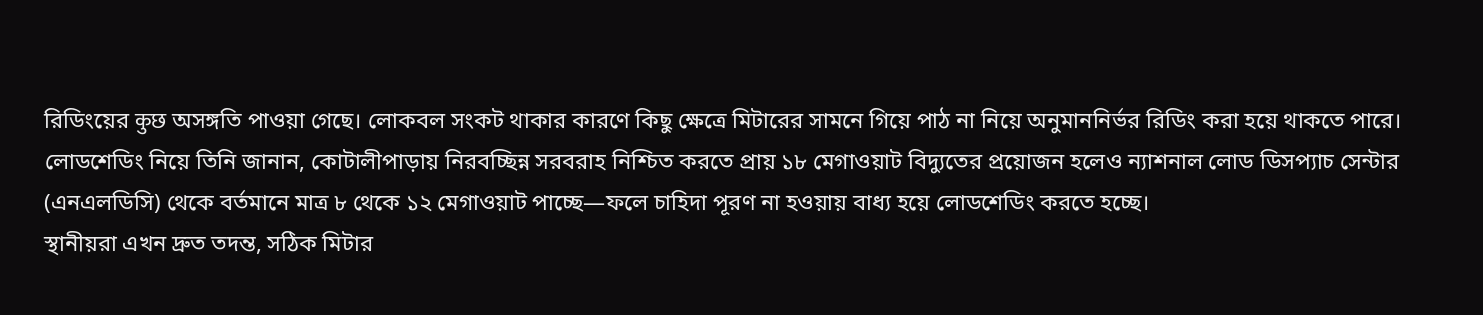রিডিংয়ের कुछ অসঙ্গতি পাওয়া গেছে। লোকবল সংকট থাকার কারণে কিছু ক্ষেত্রে মিটারের সামনে গিয়ে পাঠ না নিয়ে অনুমাননির্ভর রিডিং করা হয়ে থাকতে পারে।
লোডশেডিং নিয়ে তিনি জানান, কোটালীপাড়ায় নিরবচ্ছিন্ন সরবরাহ নিশ্চিত করতে প্রায় ১৮ মেগাওয়াট বিদ্যুতের প্রয়োজন হলেও ন্যাশনাল লোড ডিসপ্যাচ সেন্টার (এনএলডিসি) থেকে বর্তমানে মাত্র ৮ থেকে ১২ মেগাওয়াট পাচ্ছে—ফলে চাহিদা পূরণ না হওয়ায় বাধ্য হয়ে লোডশেডিং করতে হচ্ছে।
স্থানীয়রা এখন দ্রুত তদন্ত, সঠিক মিটার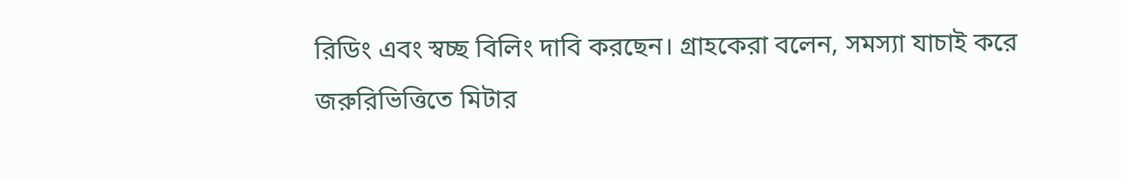রিডিং এবং স্বচ্ছ বিলিং দাবি করছেন। গ্রাহকেরা বলেন, সমস্যা যাচাই করে জরুরিভিত্তিতে মিটার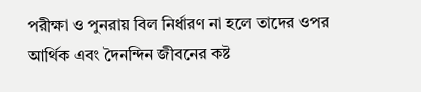পরীক্ষা ও পুনরায় বিল নির্ধারণ না হলে তাদের ওপর আর্থিক এবং দৈনন্দিন জীবনের কষ্ট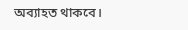অব্যাহত থাকবে।